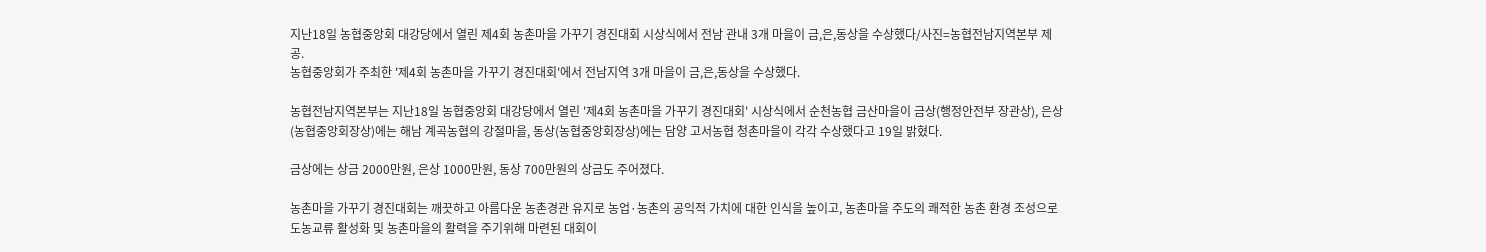지난18일 농협중앙회 대강당에서 열린 제4회 농촌마을 가꾸기 경진대회 시상식에서 전남 관내 3개 마을이 금,은,동상을 수상했다/사진=농협전남지역본부 제공.
농협중앙회가 주최한 '제4회 농촌마을 가꾸기 경진대회'에서 전남지역 3개 마을이 금,은,동상을 수상했다.

농협전남지역본부는 지난18일 농협중앙회 대강당에서 열린 '제4회 농촌마을 가꾸기 경진대회' 시상식에서 순천농협 금산마을이 금상(행정안전부 장관상), 은상(농협중앙회장상)에는 해남 계곡농협의 강절마을, 동상(농협중앙회장상)에는 담양 고서농협 청촌마을이 각각 수상했다고 19일 밝혔다.

금상에는 상금 2000만원, 은상 1000만원, 동상 700만원의 상금도 주어졌다.

농촌마을 가꾸기 경진대회는 깨끗하고 아름다운 농촌경관 유지로 농업·농촌의 공익적 가치에 대한 인식을 높이고, 농촌마을 주도의 쾌적한 농촌 환경 조성으로 도농교류 활성화 및 농촌마을의 활력을 주기위해 마련된 대회이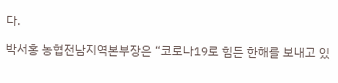다.

박서홍 농협전남지역본부장은 “코로나19로 힘든 한해를 보내고 있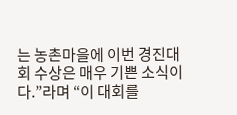는 농촌마을에 이번 경진대회 수상은 매우 기쁜 소식이다.”라며 “이 대회를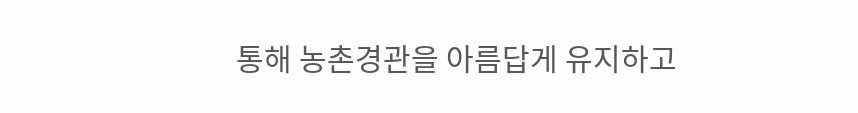통해 농촌경관을 아름답게 유지하고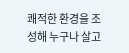쾌적한 환경을 조성해 누구나 살고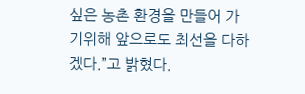싶은 농촌 환경을 만들어 가기위해 앞으로도 최선을 다하겠다.”고 밝혔다.